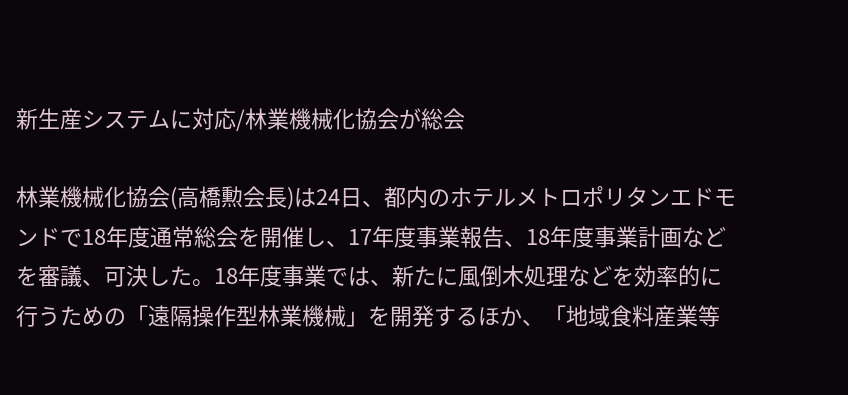新生産システムに対応/林業機械化協会が総会

林業機械化協会(高橋勲会長)は24日、都内のホテルメトロポリタンエドモンドで18年度通常総会を開催し、17年度事業報告、18年度事業計画などを審議、可決した。18年度事業では、新たに風倒木処理などを効率的に行うための「遠隔操作型林業機械」を開発するほか、「地域食料産業等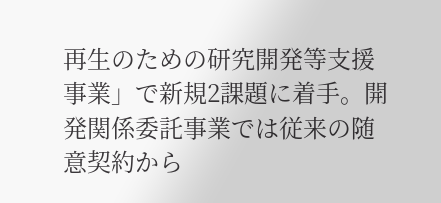再生のための研究開発等支援事業」で新規2課題に着手。開発関係委託事業では従来の随意契約から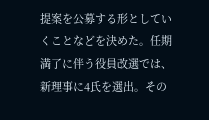提案を公募する形としていくことなどを決めた。任期満了に伴う役員改選では、新理事に4氏を選出。その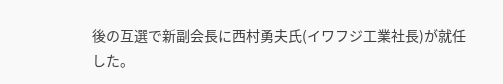後の互選で新副会長に西村勇夫氏(イワフジ工業社長)が就任した。